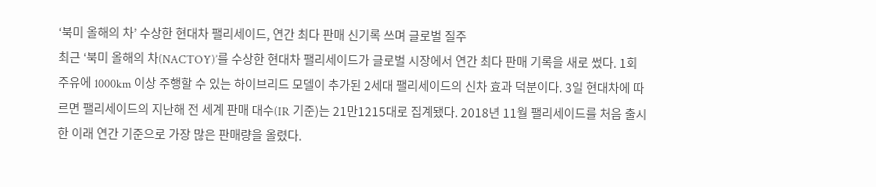‘북미 올해의 차’ 수상한 현대차 팰리세이드, 연간 최다 판매 신기록 쓰며 글로벌 질주
최근 ‘북미 올해의 차(NACTOY)’를 수상한 현대차 팰리세이드가 글로벌 시장에서 연간 최다 판매 기록을 새로 썼다. 1회 주유에 1000km 이상 주행할 수 있는 하이브리드 모델이 추가된 2세대 팰리세이드의 신차 효과 덕분이다. 3일 현대차에 따르면 팰리세이드의 지난해 전 세계 판매 대수(IR 기준)는 21만1215대로 집계됐다. 2018년 11월 팰리세이드를 처음 출시한 이래 연간 기준으로 가장 많은 판매량을 올렸다.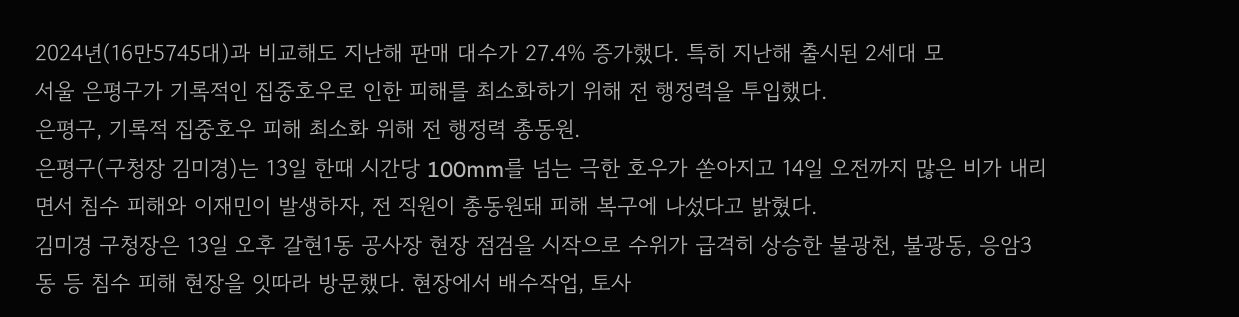2024년(16만5745대)과 비교해도 지난해 판매 대수가 27.4% 증가했다. 특히 지난해 출시된 2세대 모
서울 은평구가 기록적인 집중호우로 인한 피해를 최소화하기 위해 전 행정력을 투입했다.
은평구, 기록적 집중호우 피해 최소화 위해 전 행정력 총동원.
은평구(구청장 김미경)는 13일 한때 시간당 100mm를 넘는 극한 호우가 쏟아지고 14일 오전까지 많은 비가 내리면서 침수 피해와 이재민이 발생하자, 전 직원이 총동원돼 피해 복구에 나섰다고 밝혔다.
김미경 구청장은 13일 오후 갈현1동 공사장 현장 점검을 시작으로 수위가 급격히 상승한 불광천, 불광동, 응암3동 등 침수 피해 현장을 잇따라 방문했다. 현장에서 배수작업, 토사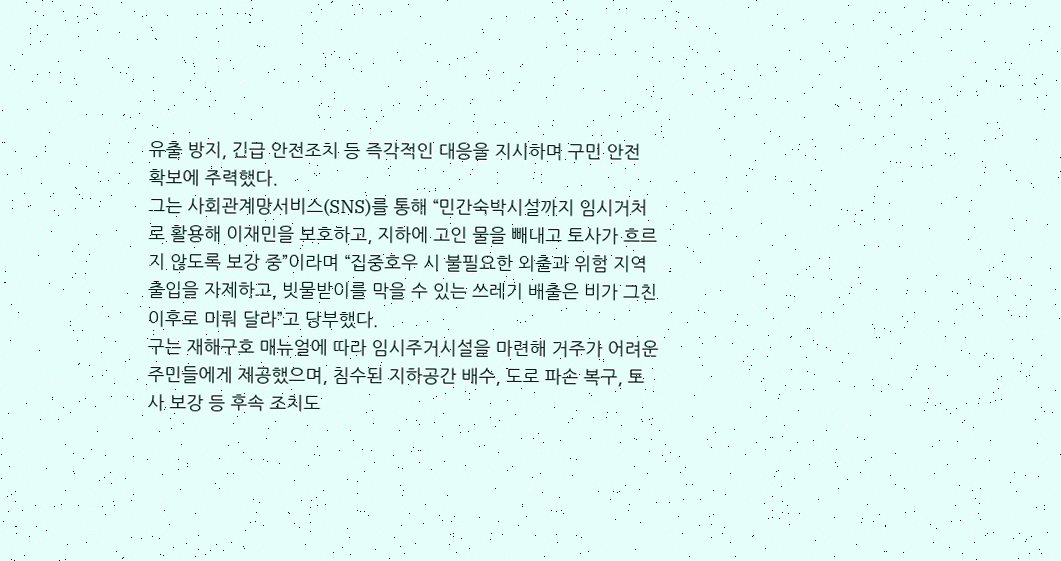유출 방지, 긴급 안전조치 등 즉각적인 대응을 지시하며 구민 안전 확보에 주력했다.
그는 사회관계망서비스(SNS)를 통해 “민간숙박시설까지 임시거처로 활용해 이재민을 보호하고, 지하에 고인 물을 빼내고 토사가 흐르지 않도록 보강 중”이라며 “집중호우 시 불필요한 외출과 위험 지역 출입을 자제하고, 빗물받이를 막을 수 있는 쓰레기 배출은 비가 그친 이후로 미뤄 달라”고 당부했다.
구는 재해구호 매뉴얼에 따라 임시주거시설을 마련해 거주가 어려운 주민들에게 제공했으며, 침수된 지하공간 배수, 도로 파손 복구, 토사 보강 등 후속 조치도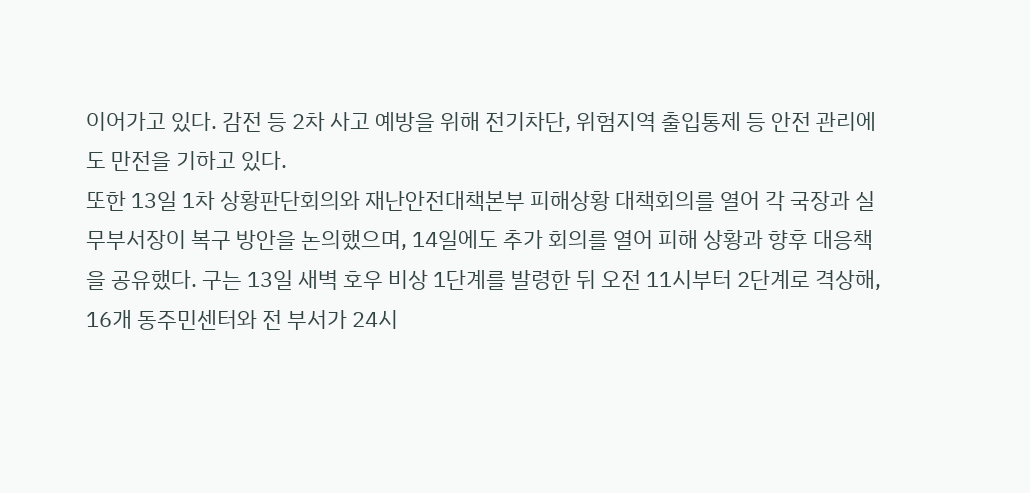이어가고 있다. 감전 등 2차 사고 예방을 위해 전기차단, 위험지역 출입통제 등 안전 관리에도 만전을 기하고 있다.
또한 13일 1차 상황판단회의와 재난안전대책본부 피해상황 대책회의를 열어 각 국장과 실무부서장이 복구 방안을 논의했으며, 14일에도 추가 회의를 열어 피해 상황과 향후 대응책을 공유했다. 구는 13일 새벽 호우 비상 1단계를 발령한 뒤 오전 11시부터 2단계로 격상해, 16개 동주민센터와 전 부서가 24시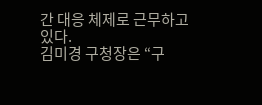간 대응 체제로 근무하고 있다.
김미경 구청장은 “구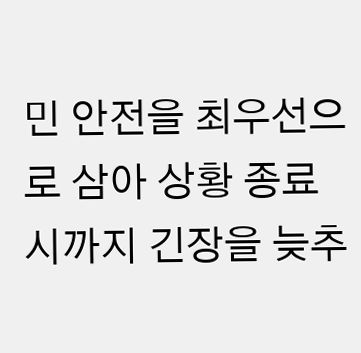민 안전을 최우선으로 삼아 상황 종료 시까지 긴장을 늦추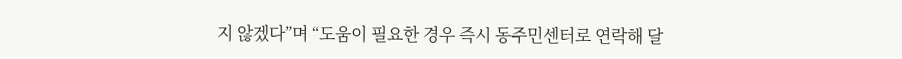지 않겠다”며 “도움이 필요한 경우 즉시 동주민센터로 연락해 달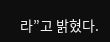라”고 밝혔다.